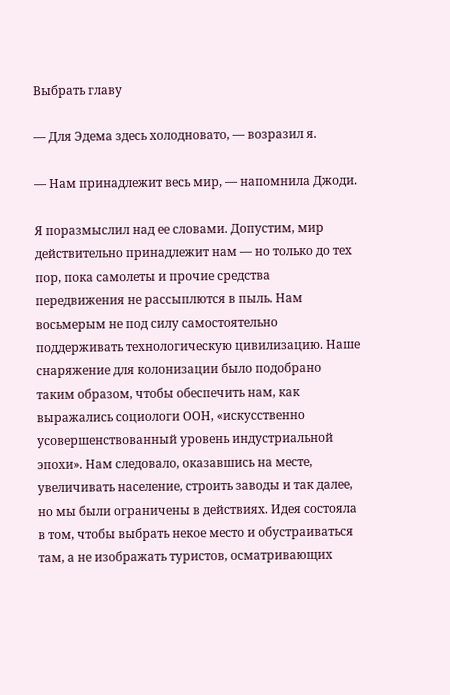Выбрать главу

— Для Эдема здесь холодновато, — возразил я.

— Нам принадлежит весь мир, — напомнила Джоди.

Я поразмыслил над ее словами. Допустим, мир действительно принадлежит нам — но только до тех пор, пока самолеты и прочие средства передвижения не рассыплются в пыль. Нам восьмерым не под силу самостоятельно поддерживать технологическую цивилизацию. Наше снаряжение для колонизации было подобрано таким образом, чтобы обеспечить нам, как выражались социологи ООН, «искусственно усовершенствованный уровень индустриальной эпохи». Нам следовало, оказавшись на месте, увеличивать население, строить заводы и так далее, но мы были ограничены в действиях. Идея состояла в том, чтобы выбрать некое место и обустраиваться там, а не изображать туристов, осматривающих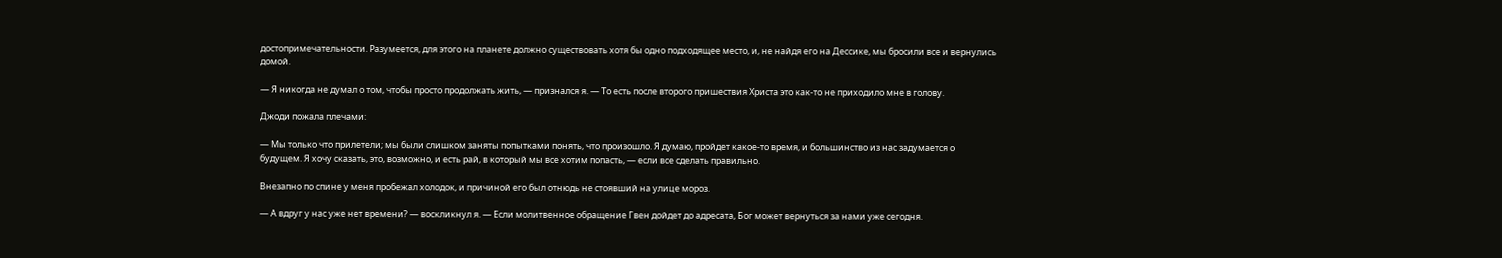достопримечательности. Разумеется, для этого на планете должно существовать хотя бы одно подходящее место, и, не найдя его на Дессике, мы бросили все и вернулись домой.

— Я никогда не думал о том, чтобы просто продолжать жить, — признался я. — То есть после второго пришествия Христа это как-то не приходило мне в голову.

Джоди пожала плечами:

— Мы только что прилетели; мы были слишком заняты попытками понять, что произошло. Я думаю, пройдет какое-то время, и большинство из нас задумается о будущем. Я хочу сказать, это, возможно, и есть рай, в который мы все хотим попасть, — если все сделать правильно.

Внезапно по спине у меня пробежал холодок, и причиной его был отнюдь не стоявший на улице мороз.

— А вдруг у нас уже нет времени? — воскликнул я. — Если молитвенное обращение Гвен дойдет до адресата, Бог может вернуться за нами уже сегодня.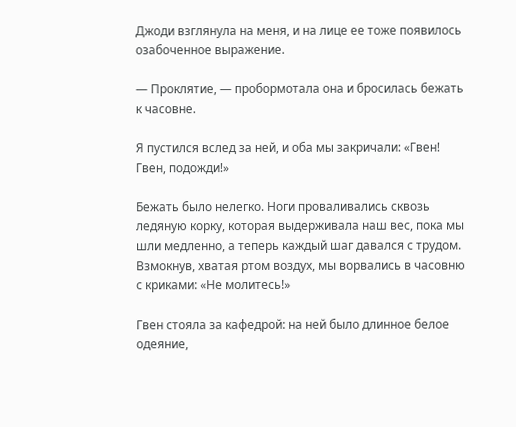Джоди взглянула на меня, и на лице ее тоже появилось озабоченное выражение.

— Проклятие, — пробормотала она и бросилась бежать к часовне.

Я пустился вслед за ней, и оба мы закричали: «Гвен! Гвен, подожди!»

Бежать было нелегко. Ноги проваливались сквозь ледяную корку, которая выдерживала наш вес, пока мы шли медленно, а теперь каждый шаг давался с трудом. Взмокнув, хватая ртом воздух, мы ворвались в часовню с криками: «Не молитесь!»

Гвен стояла за кафедрой: на ней было длинное белое одеяние,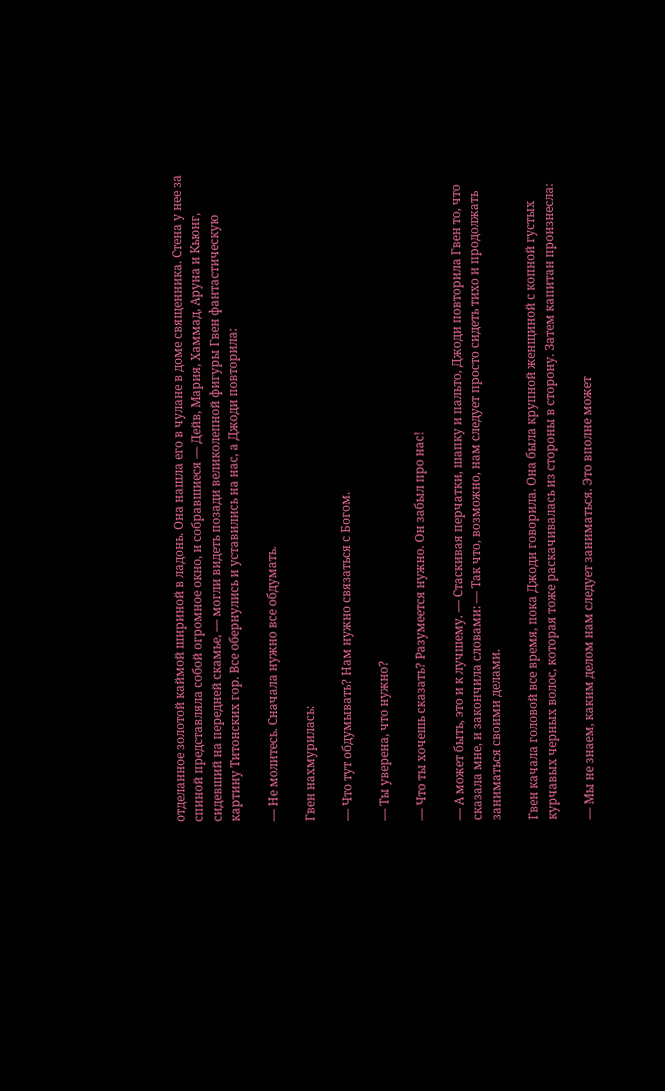отделанное золотой каймой шириной в ладонь. Она нашла его в чулане в доме священника. Стена у нее за спиной представляла собой огромное окно, и собравшиеся — Дейв, Мария, Хаммад, Аруна и Кьюнг, сидевший на передней скамье, — могли видеть позади великолепной фигуры Гвен фантастическую картину Титонских гор. Все обернулись и уставились на нас, а Джоди повторила:

— Не молитесь. Сначала нужно все обдумать.

Гвен нахмурилась:

— Что тут обдумывать? Нам нужно связаться с Богом.

— Ты уверена, что нужно?

— Что ты хочешь сказать? Разумеется нужно. Он забыл про нас!

— А может быть, это и к лучшему. — Стаскивая перчатки, шапку и пальто, Джоди повторила Гвен то, что сказала мне, и закончила словами: — Так что, возможно, нам следует просто сидеть тихо и продолжать заниматься своими делами.

Гвен качала головой все время, пока Джоди говорила. Она была крупной женщиной с копной густых курчавых черных волос, которая тоже раскачивалась из стороны в сторону. Затем капитан произнесла:

— Мы не знаем, каким делом нам следует заниматься. Это вполне может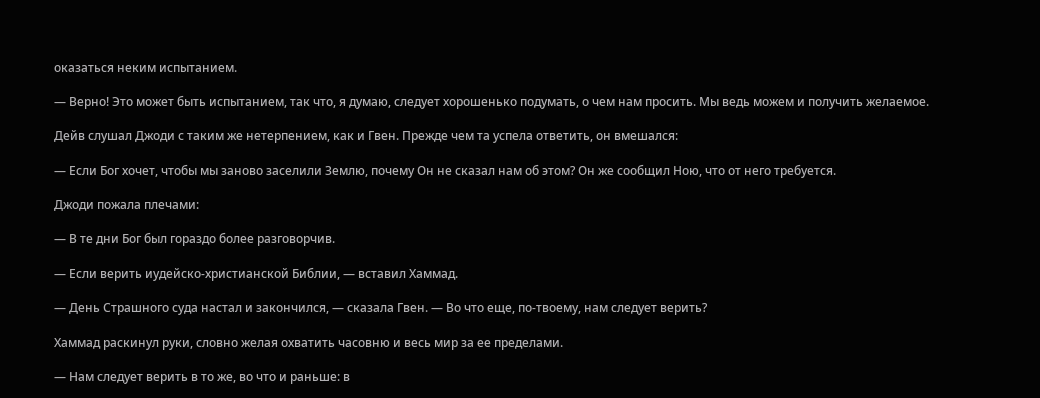оказаться неким испытанием.

— Верно! Это может быть испытанием, так что, я думаю, следует хорошенько подумать, о чем нам просить. Мы ведь можем и получить желаемое.

Дейв слушал Джоди с таким же нетерпением, как и Гвен. Прежде чем та успела ответить, он вмешался:

— Если Бог хочет, чтобы мы заново заселили Землю, почему Он не сказал нам об этом? Он же сообщил Ною, что от него требуется.

Джоди пожала плечами:

— В те дни Бог был гораздо более разговорчив.

— Если верить иудейско-христианской Библии, — вставил Хаммад.

— День Страшного суда настал и закончился, — сказала Гвен. — Во что еще, по-твоему, нам следует верить?

Хаммад раскинул руки, словно желая охватить часовню и весь мир за ее пределами.

— Нам следует верить в то же, во что и раньше: в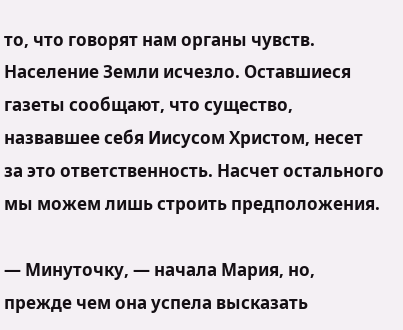то, что говорят нам органы чувств. Население Земли исчезло. Оставшиеся газеты сообщают, что существо, назвавшее себя Иисусом Христом, несет за это ответственность. Насчет остального мы можем лишь строить предположения.

— Минуточку, — начала Мария, но, прежде чем она успела высказать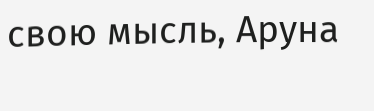свою мысль, Аруна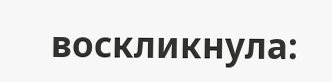воскликнула: